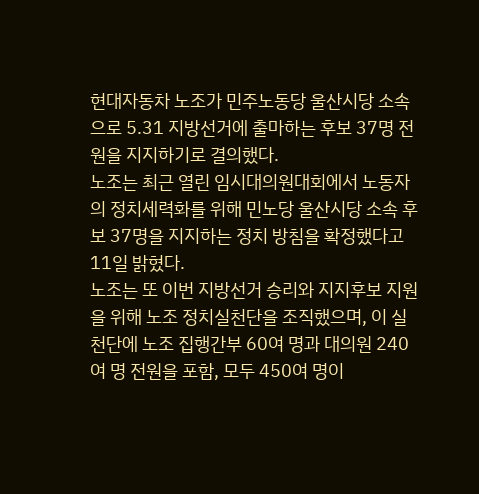현대자동차 노조가 민주노동당 울산시당 소속으로 5.31 지방선거에 출마하는 후보 37명 전원을 지지하기로 결의했다.
노조는 최근 열린 임시대의원대회에서 노동자의 정치세력화를 위해 민노당 울산시당 소속 후보 37명을 지지하는 정치 방침을 확정했다고 11일 밝혔다.
노조는 또 이번 지방선거 승리와 지지후보 지원을 위해 노조 정치실천단을 조직했으며, 이 실천단에 노조 집행간부 60여 명과 대의원 240여 명 전원을 포함, 모두 450여 명이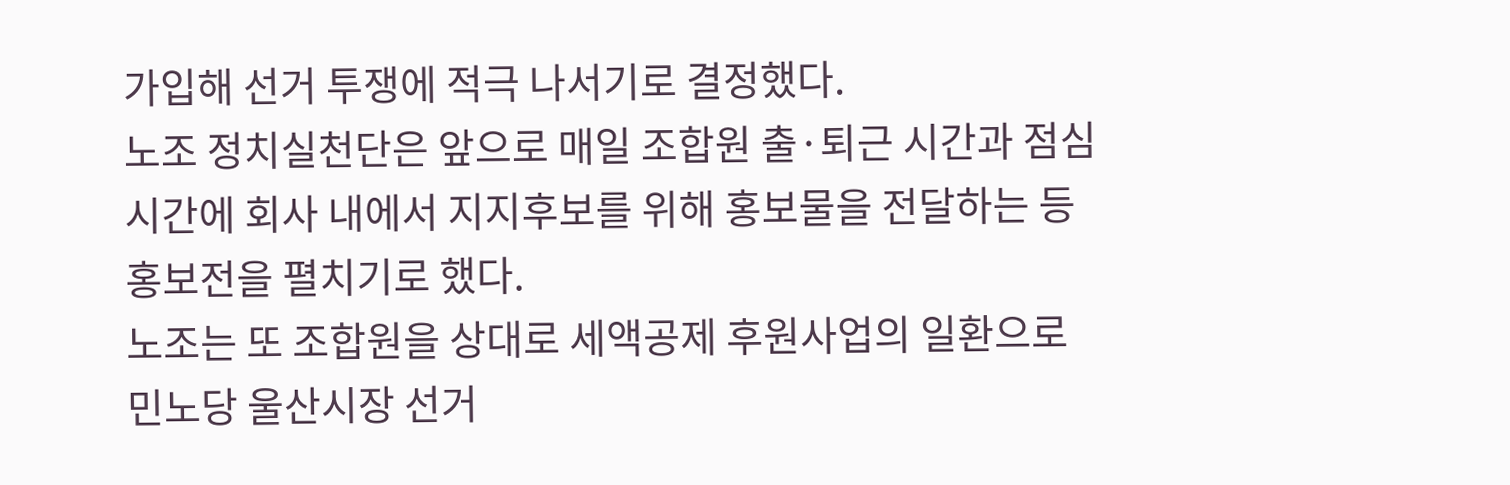가입해 선거 투쟁에 적극 나서기로 결정했다.
노조 정치실천단은 앞으로 매일 조합원 출·퇴근 시간과 점심시간에 회사 내에서 지지후보를 위해 홍보물을 전달하는 등 홍보전을 펼치기로 했다.
노조는 또 조합원을 상대로 세액공제 후원사업의 일환으로 민노당 울산시장 선거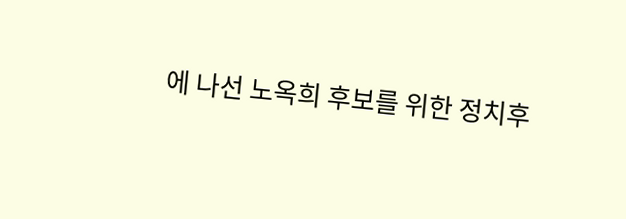에 나선 노옥희 후보를 위한 정치후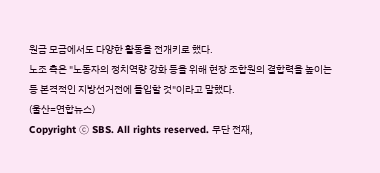원금 모금에서도 다양한 활동을 전개키로 했다.
노조 측은 "노동자의 정치역량 강화 등을 위해 현장 조합원의 결합력을 높이는 등 본격적인 지방선거전에 돌입할 것"이라고 말했다.
(울산=연합뉴스)
Copyright Ⓒ SBS. All rights reserved. 무단 전재,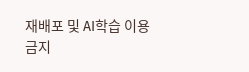재배포 및 AI학습 이용 금지